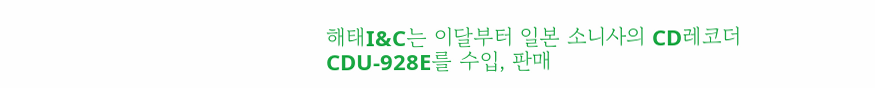해태I&C는 이달부터 일본 소니사의 CD레코더 CDU-928E를 수입, 판매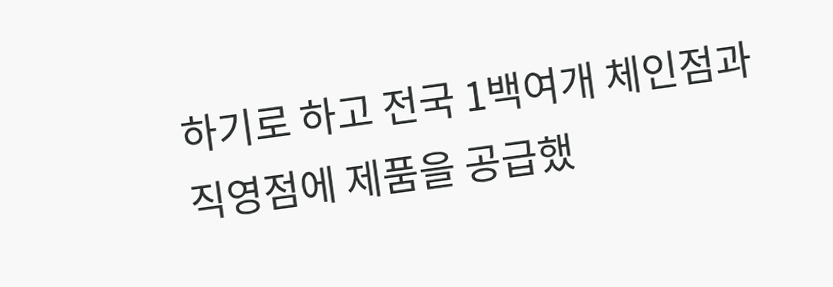하기로 하고 전국 1백여개 체인점과 직영점에 제품을 공급했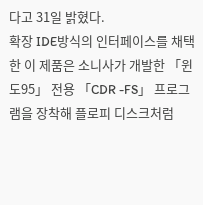다고 31일 밝혔다.
확장 IDE방식의 인터페이스를 채택한 이 제품은 소니사가 개발한 「윈도95」 전용 「CDR -FS」 프로그램을 장착해 플로피 디스크처럼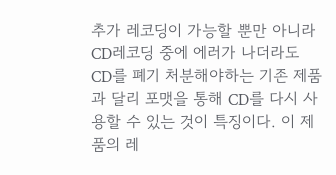추가 레코딩이 가능할 뿐만 아니라 CD레코딩 중에 에러가 나더라도 CD를 폐기 처분해야하는 기존 제품과 달리 포맷을 통해 CD를 다시 사용할 수 있는 것이 특징이다. 이 제품의 레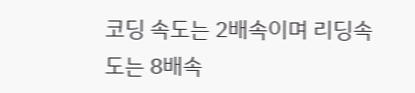코딩 속도는 2배속이며 리딩속도는 8배속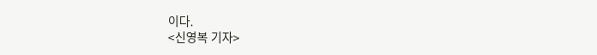이다.
<신영복 기자>